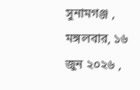সুনামগঞ্জ , মঙ্গলবার, ১৬ জুন ২০২৬ ,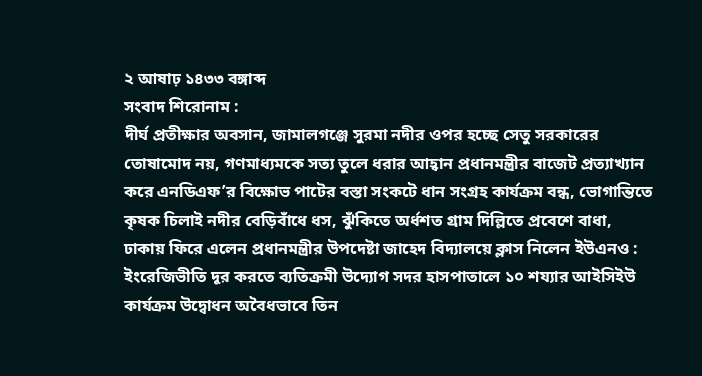২ আষাঢ় ১৪৩৩ বঙ্গাব্দ
সংবাদ শিরোনাম :
দীর্ঘ প্রতীক্ষার অবসান, জামালগঞ্জে সুরমা নদীর ওপর হচ্ছে সেতু সরকারের তোষামোদ নয়, গণমাধ্যমকে সত্য তুলে ধরার আহ্বান প্রধানমন্ত্রীর বাজেট প্রত্যাখ্যান করে এনডিএফ’র বিক্ষোভ পাটের বস্তা সংকটে ধান সংগ্রহ কার্যক্রম বন্ধ, ভোগান্তিতে কৃষক চিলাই নদীর বেড়িবাঁধে ধস, ঝুঁকিতে অর্ধশত গ্রাম দিল্লিতে প্রবেশে বাধা, ঢাকায় ফিরে এলেন প্রধানমন্ত্রীর উপদেষ্টা জাহেদ বিদ্যালয়ে ক্লাস নিলেন ইউএনও : ইংরেজিভীতি দূর করতে ব্যতিক্রমী উদ্যোগ সদর হাসপাতালে ১০ শয্যার আইসিইউ কার্যক্রম উদ্বোধন অবৈধভাবে তিন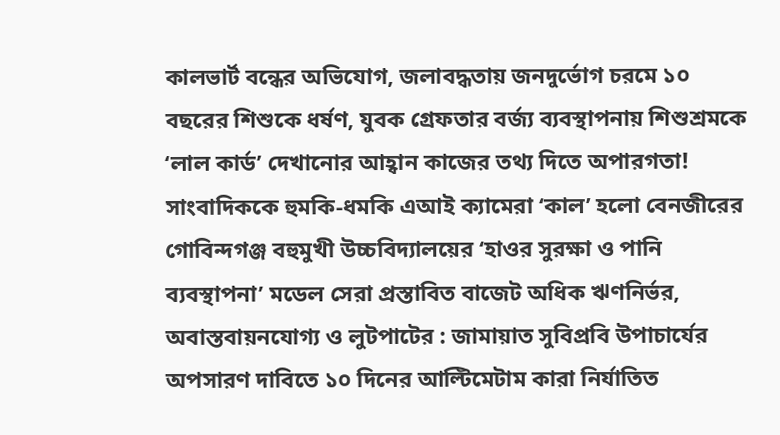কালভার্ট বন্ধের অভিযোগ, জলাবদ্ধতায় জনদুর্ভোগ চরমে ১০ বছরের শিশুকে ধর্ষণ, যুবক গ্রেফতার বর্জ্য ব্যবস্থাপনায় শিশুশ্রমকে ‘লাল কার্ড’ দেখানোর আহ্বান কাজের তথ্য দিতে অপারগতা! সাংবাদিককে হুমকি-ধমকি এআই ক্যামেরা ‘কাল’ হলো বেনজীরের গোবিন্দগঞ্জ বহুমুখী উচ্চবিদ্যালয়ের ‘হাওর সুরক্ষা ও পানি ব্যবস্থাপনা’ মডেল সেরা প্রস্তাবিত বাজেট অধিক ঋণনির্ভর, অবাস্তবায়নযোগ্য ও লুটপাটের : জামায়াত সুবিপ্রবি উপাচার্যের অপসারণ দাবিতে ১০ দিনের আল্টিমেটাম কারা নির্যাতিত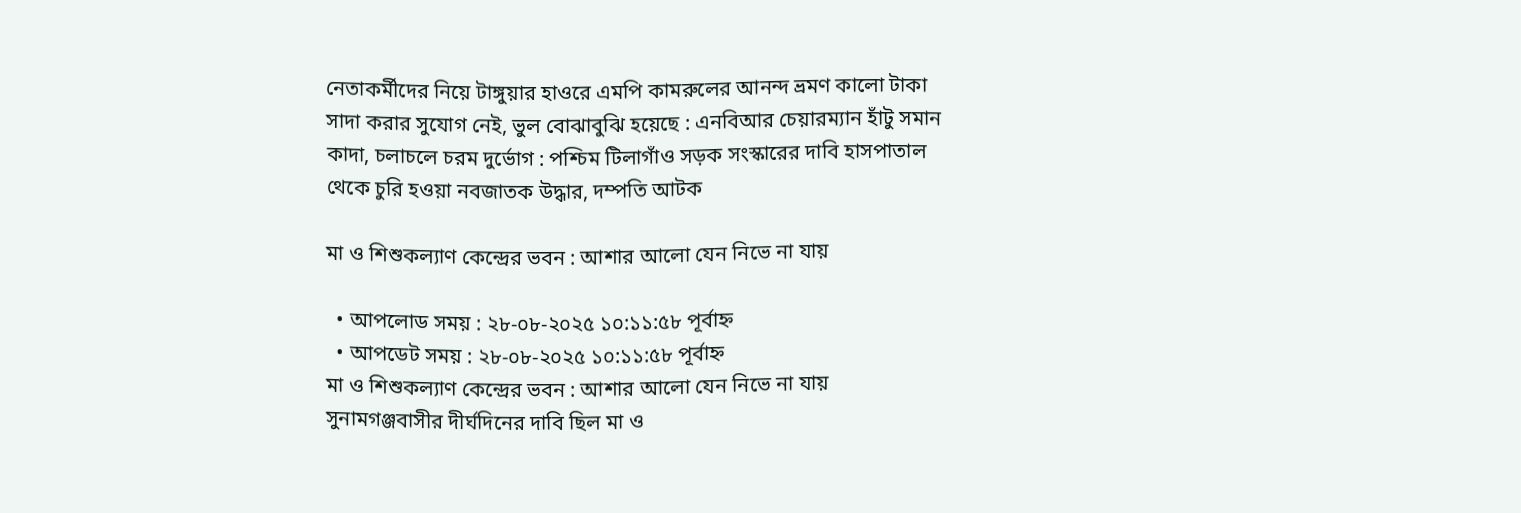নেতাকর্মীদের নিয়ে টাঙ্গুয়ার হাওরে এমপি কামরুলের আনন্দ ভ্রমণ কালো টাকা সাদা করার সুযোগ নেই, ভুল বোঝাবুঝি হয়েছে : এনবিআর চেয়ারম্যান হাঁটু সমান কাদা, চলাচলে চরম দুর্ভোগ : পশ্চিম টিলাগাঁও সড়ক সংস্কারের দাবি হাসপাতাল থেকে চুরি হওয়া নবজাতক উদ্ধার, দম্পতি আটক

মা ও শিশুকল্যাণ কেন্দ্রের ভবন : আশার আলো যেন নিভে না যায়

  • আপলোড সময় : ২৮-০৮-২০২৫ ১০:১১:৫৮ পূর্বাহ্ন
  • আপডেট সময় : ২৮-০৮-২০২৫ ১০:১১:৫৮ পূর্বাহ্ন
মা ও শিশুকল্যাণ কেন্দ্রের ভবন : আশার আলো যেন নিভে না যায়
সুনামগঞ্জবাসীর দীর্ঘদিনের দাবি ছিল মা ও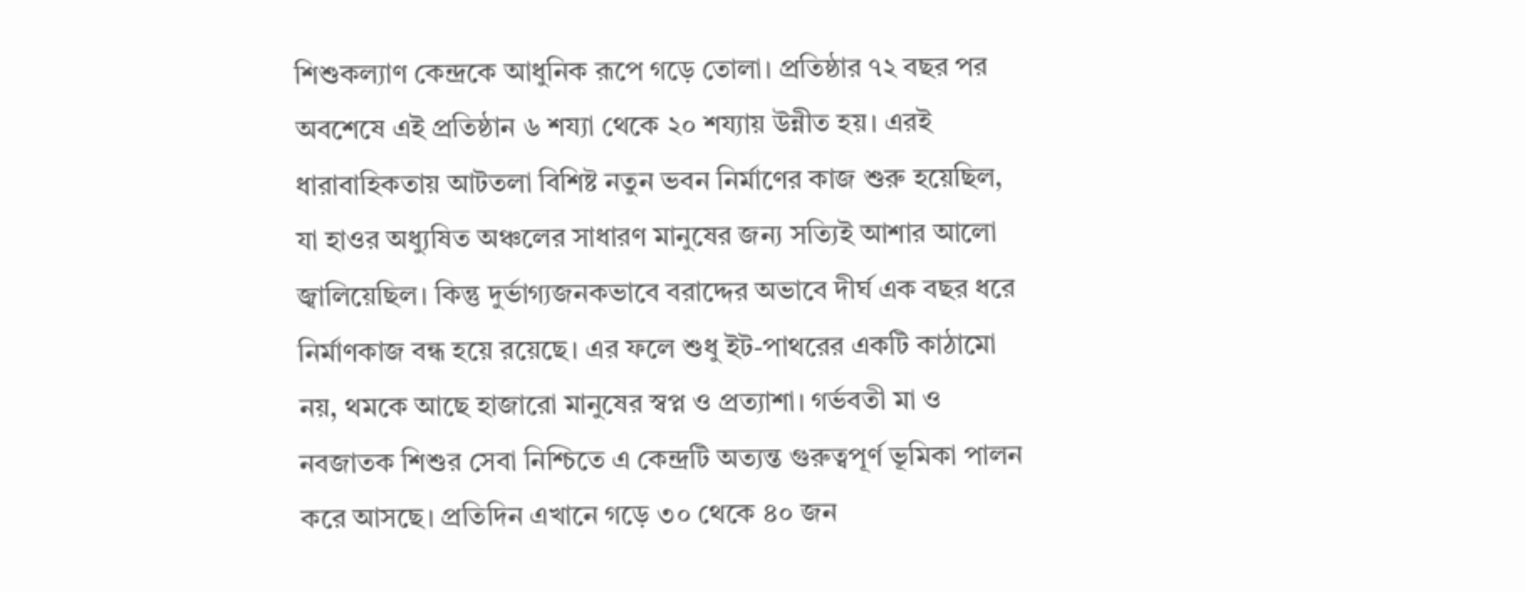শিশুকল্যাণ কেন্দ্রকে আধুনিক রূপে গড়ে তোলা। প্রতিষ্ঠার ৭২ বছর পর অবশেষে এই প্রতিষ্ঠান ৬ শয্যা থেকে ২০ শয্যায় উন্নীত হয়। এরই ধারাবাহিকতায় আটতলা বিশিষ্ট নতুন ভবন নির্মাণের কাজ শুরু হয়েছিল, যা হাওর অধ্যুষিত অঞ্চলের সাধারণ মানুষের জন্য সত্যিই আশার আলো জ্বালিয়েছিল। কিন্তু দুর্ভাগ্যজনকভাবে বরাদ্দের অভাবে দীর্ঘ এক বছর ধরে নির্মাণকাজ বন্ধ হয়ে রয়েছে। এর ফলে শুধু ইট-পাথরের একটি কাঠামো নয়, থমকে আছে হাজারো মানুষের স্বপ্ন ও প্রত্যাশা। গর্ভবতী মা ও নবজাতক শিশুর সেবা নিশ্চিতে এ কেন্দ্রটি অত্যন্ত গুরুত্বপূর্ণ ভূমিকা পালন করে আসছে। প্রতিদিন এখানে গড়ে ৩০ থেকে ৪০ জন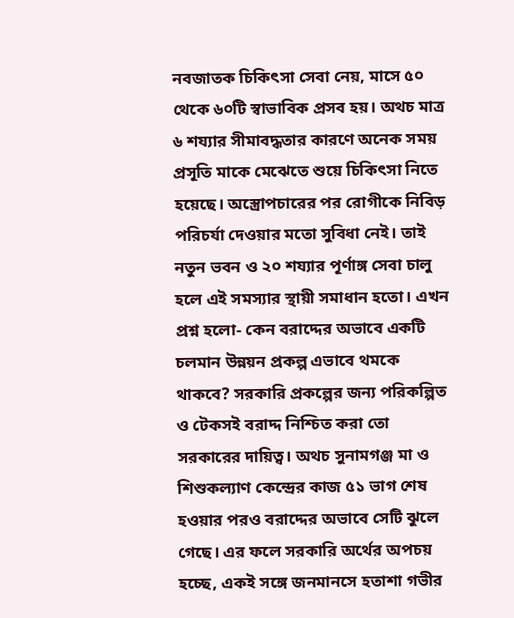নবজাতক চিকিৎসা সেবা নেয়, মাসে ৫০ থেকে ৬০টি স্বাভাবিক প্রসব হয়। অথচ মাত্র ৬ শয্যার সীমাবদ্ধতার কারণে অনেক সময় প্রসূতি মাকে মেঝেতে শুয়ে চিকিৎসা নিতে হয়েছে। অস্ত্রোপচারের পর রোগীকে নিবিড় পরিচর্যা দেওয়ার মতো সুবিধা নেই। তাই নতুন ভবন ও ২০ শয্যার পূর্ণাঙ্গ সেবা চালু হলে এই সমস্যার স্থায়ী সমাধান হতো। এখন প্রশ্ন হলো- কেন বরাদ্দের অভাবে একটি চলমান উন্নয়ন প্রকল্প এভাবে থমকে থাকবে? সরকারি প্রকল্পের জন্য পরিকল্পিত ও টেকসই বরাদ্দ নিশ্চিত করা তো সরকারের দায়িত্ব। অথচ সুনামগঞ্জ মা ও শিশুকল্যাণ কেন্দ্রের কাজ ৫১ ভাগ শেষ হওয়ার পরও বরাদ্দের অভাবে সেটি ঝুলে গেছে। এর ফলে সরকারি অর্থের অপচয় হচ্ছে, একই সঙ্গে জনমানসে হতাশা গভীর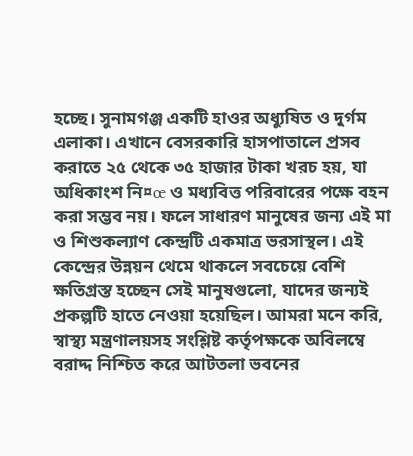হচ্ছে। সুনামগঞ্জ একটি হাওর অধ্যুষিত ও দুর্গম এলাকা। এখানে বেসরকারি হাসপাতালে প্রসব করাতে ২৫ থেকে ৩৫ হাজার টাকা খরচ হয়, যা অধিকাংশ নি¤œ ও মধ্যবিত্ত পরিবারের পক্ষে বহন করা সম্ভব নয়। ফলে সাধারণ মানুষের জন্য এই মা ও শিশুকল্যাণ কেন্দ্রটি একমাত্র ভরসাস্থল। এই কেন্দ্রের উন্নয়ন থেমে থাকলে সবচেয়ে বেশি ক্ষতিগ্রস্ত হচ্ছেন সেই মানুষগুলো, যাদের জন্যই প্রকল্পটি হাতে নেওয়া হয়েছিল। আমরা মনে করি, স্বাস্থ্য মন্ত্রণালয়সহ সংশ্লিষ্ট কর্তৃপক্ষকে অবিলম্বে বরাদ্দ নিশ্চিত করে আটতলা ভবনের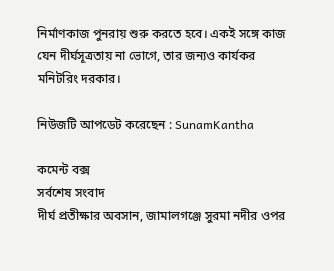নির্মাণকাজ পুনরায় শুরু করতে হবে। একই সঙ্গে কাজ যেন দীর্ঘসূত্রতায় না ভোগে, তার জন্যও কার্যকর মনিটরিং দরকার।

নিউজটি আপডেট করেছেন : SunamKantha

কমেন্ট বক্স
সর্বশেষ সংবাদ
দীর্ঘ প্রতীক্ষার অবসান, জামালগঞ্জে সুরমা নদীর ওপর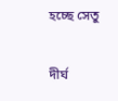হচ্ছে সেতু

দীর্ঘ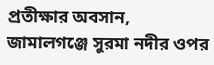প্রতীক্ষার অবসান, জামালগঞ্জে সুরমা নদীর ওপর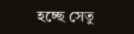হচ্ছে সেতু